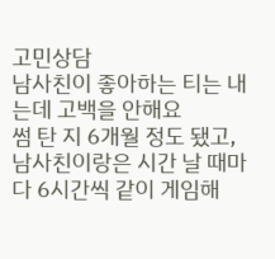고민상담
남사친이 좋아하는 티는 내는데 고백을 안해요
썸 탄 지 6개월 정도 됐고, 남사친이랑은 시간 날 때마다 6시간씩 같이 게임해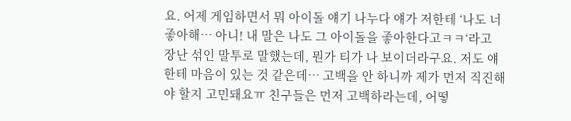요. 어제 게임하면서 뭐 아이돌 얘기 나누다 얘가 저한테 ‘나도 너 좋아해… 아니! 내 말은 나도 그 아이돌을 좋아한다고ㅋㅋ‘라고 장난 섞인 말투로 말했는데, 뭔가 티가 나 보이더라구요. 저도 얘한테 마음이 있는 것 같은데… 고백을 안 하니까 제가 먼저 직진해야 할지 고민돼요ㅠ 친구들은 먼저 고백하라는데, 어떻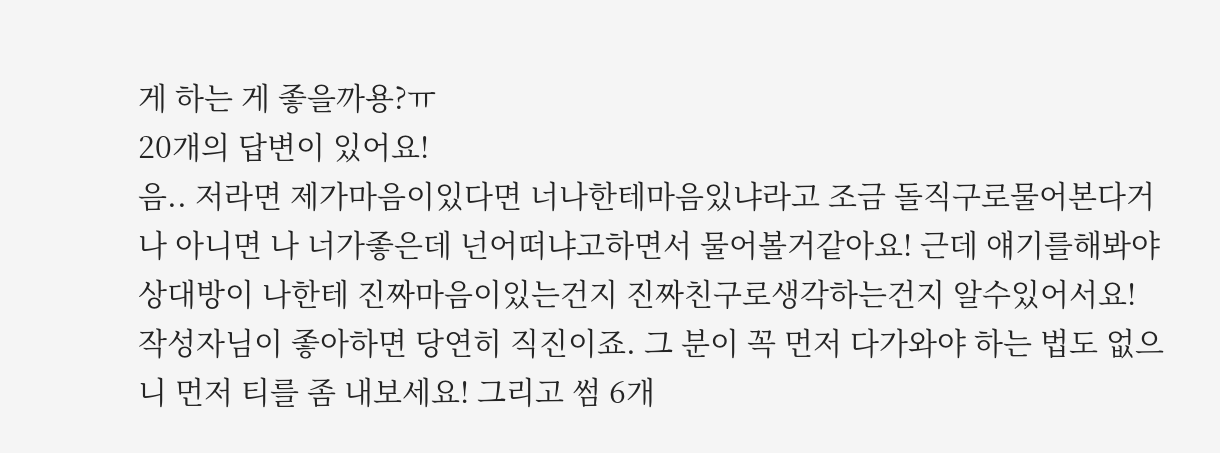게 하는 게 좋을까용?ㅠ
20개의 답변이 있어요!
음.. 저라면 제가마음이있다면 너나한테마음있냐라고 조금 돌직구로물어본다거나 아니면 나 너가좋은데 넌어떠냐고하면서 물어볼거같아요! 근데 얘기를해봐야 상대방이 나한테 진짜마음이있는건지 진짜친구로생각하는건지 알수있어서요!
작성자님이 좋아하면 당연히 직진이죠. 그 분이 꼭 먼저 다가와야 하는 법도 없으니 먼저 티를 좀 내보세요! 그리고 썸 6개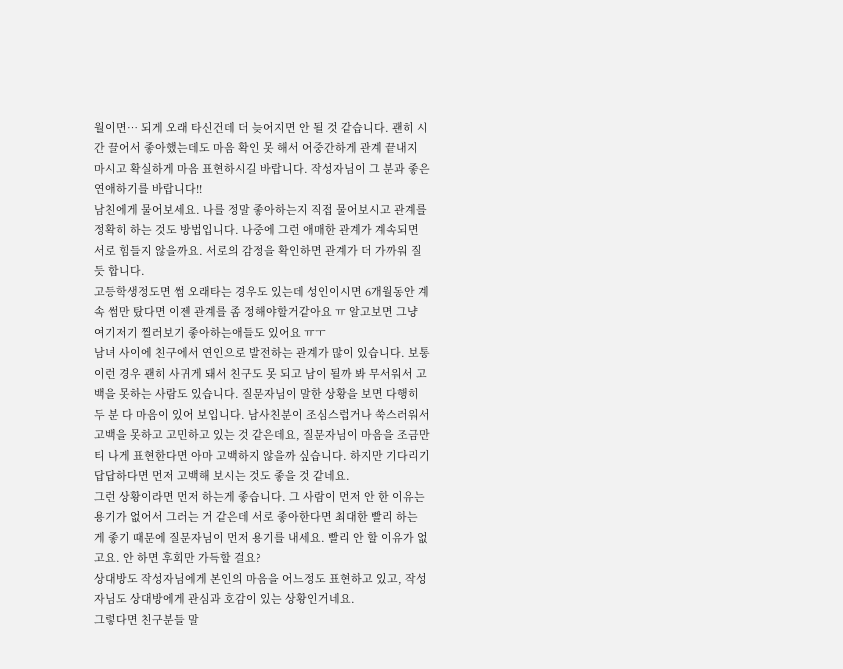월이면… 되게 오래 타신건데 더 늦어지면 안 될 것 같습니다. 괜히 시간 끌어서 좋아했는데도 마음 확인 못 해서 어중간하게 관계 끝내지 마시고 확실하게 마음 표현하시길 바랍니다. 작성자님이 그 분과 좋은 연애하기를 바랍니다!!
남친에게 물어보세요. 나를 정말 좋아하는지 직접 물어보시고 관계를 정확히 하는 것도 방법입니다. 나중에 그런 애매한 관계가 계속되면 서로 힘들지 않을까요. 서로의 감정을 확인하면 관계가 더 가까워 질듯 합니다.
고등학생정도면 썸 오래타는 경우도 있는데 성인이시면 6개월동안 계속 썸만 탔다면 이젠 관계를 좀 정해야할거같아요 ㅠ 알고보면 그냥 여기저기 찔러보기 좋아하는애들도 있어요 ㅠㅜ
남녀 사이에 친구에서 연인으로 발전하는 관계가 많이 있습니다. 보통 이런 경우 괜히 사귀게 돼서 친구도 못 되고 남이 될까 봐 무서워서 고백을 못하는 사람도 있습니다. 질문자님이 말한 상황을 보면 다행히 두 분 다 마음이 있어 보입니다. 남사친분이 조심스럽거나 쑥스러워서 고백을 못하고 고민하고 있는 것 같은데요, 질문자님이 마음을 조금만 티 나게 표현한다면 아마 고백하지 않을까 싶습니다. 하지만 기다리기 답답하다면 먼저 고백해 보시는 것도 좋을 것 같네요.
그런 상황이라면 먼저 하는게 좋습니다. 그 사람이 먼저 안 한 이유는 용기가 없어서 그러는 거 같은데 서로 좋아한다면 최대한 빨리 하는 게 좋기 때문에 질문자님이 먼저 용기를 내세요. 빨리 안 할 이유가 없고요. 안 하면 후회만 가득할 걸요?
상대방도 작성자님에게 본인의 마음을 어느정도 표현하고 있고, 작성자님도 상대방에게 관심과 호감이 있는 상황인거네요.
그렇다면 친구분들 말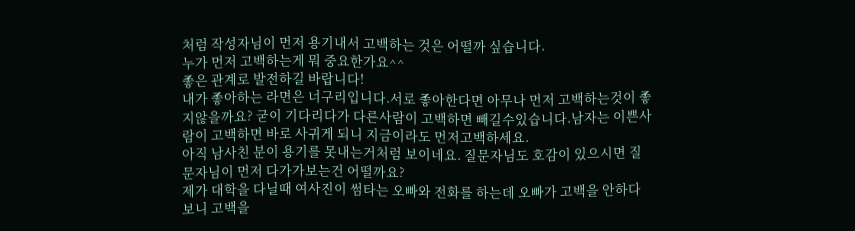처럼 작성자님이 먼저 용기내서 고백하는 것은 어떨까 싶습니다.
누가 먼저 고백하는게 뭐 중요한가요^^
좋은 관계로 발전하길 바랍니다!
내가 좋아하는 라면은 너구리입니다.서로 좋아한다면 아무나 먼저 고백하는것이 좋지않을까요? 굳이 기다리다가 다른사람이 고백하면 빼길수있습니다.남자는 이쁜사람이 고백하면 바로 사귀게 되니 지금이라도 먼저고백하세요.
아직 남사친 분이 용기를 못내는거처럼 보이네요. 질문자님도 호감이 있으시면 질문자님이 먼저 다가가보는건 어떨까요?
제가 대학을 다닐때 여사진이 썸타는 오빠와 전화를 하는데 오빠가 고백을 안하다 보니 고백을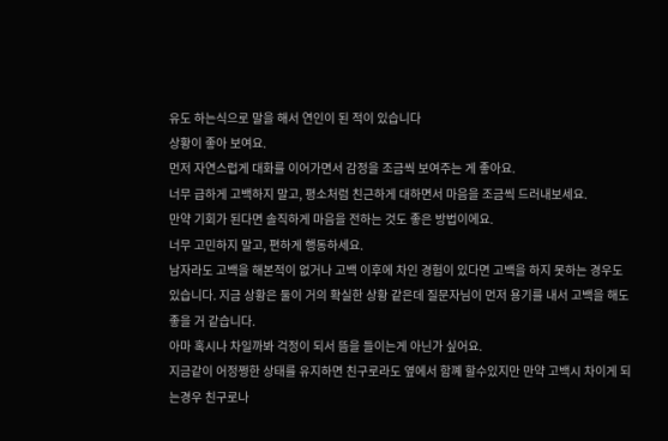유도 하는식으로 말을 해서 연인이 된 적이 있습니다
상황이 좋아 보여요.
먼저 자연스럽게 대화를 이어가면서 감정을 조금씩 보여주는 게 좋아요.
너무 급하게 고백하지 말고, 평소처럼 친근하게 대하면서 마음을 조금씩 드러내보세요.
만약 기회가 된다면 솔직하게 마음을 전하는 것도 좋은 방법이에요.
너무 고민하지 말고, 편하게 행동하세요.
남자라도 고백을 해본적이 없거나 고백 이후에 차인 경험이 있다면 고백을 하지 못하는 경우도 있습니다. 지금 상황은 둘이 거의 확실한 상황 같은데 질문자님이 먼저 용기를 내서 고백을 해도 좋을 거 같습니다.
아마 혹시나 차일까봐 걱정이 되서 뜸을 들이는게 아닌가 싶어요.
지금같이 어정쩡한 상태를 유지하면 친구로라도 옆에서 함꼐 할수있지만 만약 고백시 차이게 되는경우 친구로나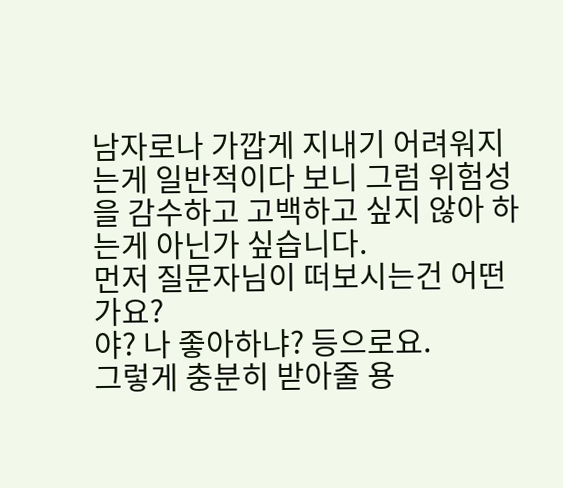남자로나 가깝게 지내기 어려워지는게 일반적이다 보니 그럼 위험성을 감수하고 고백하고 싶지 않아 하는게 아닌가 싶습니다.
먼저 질문자님이 떠보시는건 어떤가요?
야? 나 좋아하냐? 등으로요.
그렇게 충분히 받아줄 용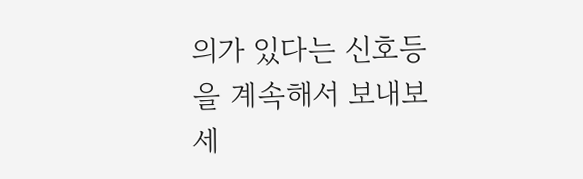의가 있다는 신호등을 계속해서 보내보세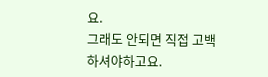요.
그래도 안되면 직접 고백하셔야하고요.